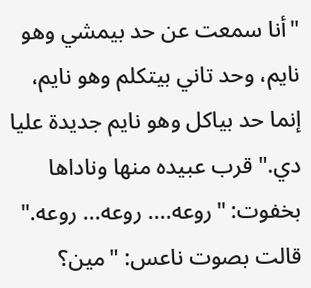"أنا سمعت عن حد بيمشي وهو نايم، وحد تاني بيتكلم وهو نايم، إنما حد بياكل وهو نايم جديدة عليا دي." قرب عبيده منها وناداها بخفوت: "روعه.... روعه... روعه." قالت بصوت ناعس: "مين؟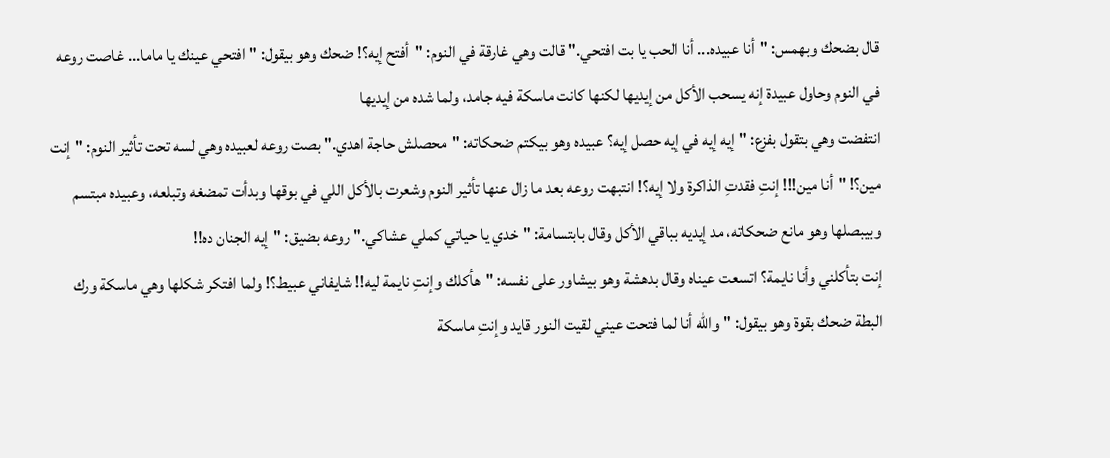قال بضحك وبهمس: "أنا عبيده... أنا الحب يا بت افتحي." قالت وهي غارقة في النوم: "أفتح إيه؟! ضحك وهو بيقول: "افتحي عينك يا ماما... غاصت روعه في النوم وحاول عبيدة إنه يسحب الأكل من إيديها لكنها كانت ماسكة فيه جامد، ولما شده من إيديها
انتفضت وهي بتقول بفزع: "إيه إيه في إيه حصل إيه؟ عبيده وهو بيكتم ضحكاته: "محصلش حاجة اهدي." بصت روعه لعبيده وهي لسه تحت تأثير النوم: "إنت مين؟! "أنا مين!!! إنتِ فقدتِ الذاكرة ولا إيه؟! انتبهت روعه بعد ما زال عنها تأثير النوم وشعرت بالأكل اللي في بوقها وبدأت تمضغه وتبلعه، وعبيده مبتسم وبيبصلها وهو مانع ضحكاته، مد إيديه بباقي الأكل وقال بابتسامة: "خدي يا حياتي كملي عشاكي." روعه بضيق: "إيه الجنان ده!!
إنت بتأكلني وأنا نايمة؟ اتسعت عيناه وقال بدهشة وهو بيشاور على نفسه: "هأكلك وإنتِ نايمة ليه!! شايفاني عبيط؟! ولما افتكر شكلها وهي ماسكة ورك البطة ضحك بقوة وهو بيقول: "والله أنا لما فتحت عيني لقيت النور قايد وإنتِ ماسكة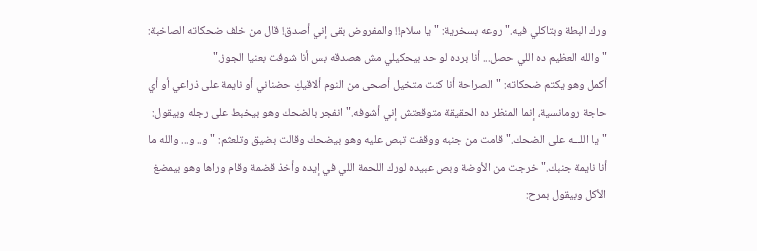ورك البطة وبتاكلي فيه." روعه بسخرية: "يا سلام!! والمفروض بقى إني أصدق! قال من خلف ضحكاته الصاخبة: "والله العظيم ده اللي حصل... أنا برده لو حد بيحكيلي مش هصدقه بس أنا شوفت بعنيا الجوز."
أكمل وهو يكتم ضحكاته: "الصراحة أنا كنت متخيل أصحى من النوم ألاقيكِ حضناني أو نايمة على ذراعي أو أي حاجة رومانسية، إنما المنظر ده الحقيقة متوقعتش إني أشوفه." انفجر بالضحك وهو بيخبط على رجله وبيقول: "يا اللـــه على الضحك." قامت من جنبه ووقفت تبص عليه وهو بيضحك وقالت بضيق وتلعثم: "و.. و... والله ما أنا نايمة جنبك." خرجت من الأوضة وبص عبيده لورك اللحمة اللي في إيده وأخذ قضمة وقام وراها وهو بيمضغ الأكل وبيقول بمرح: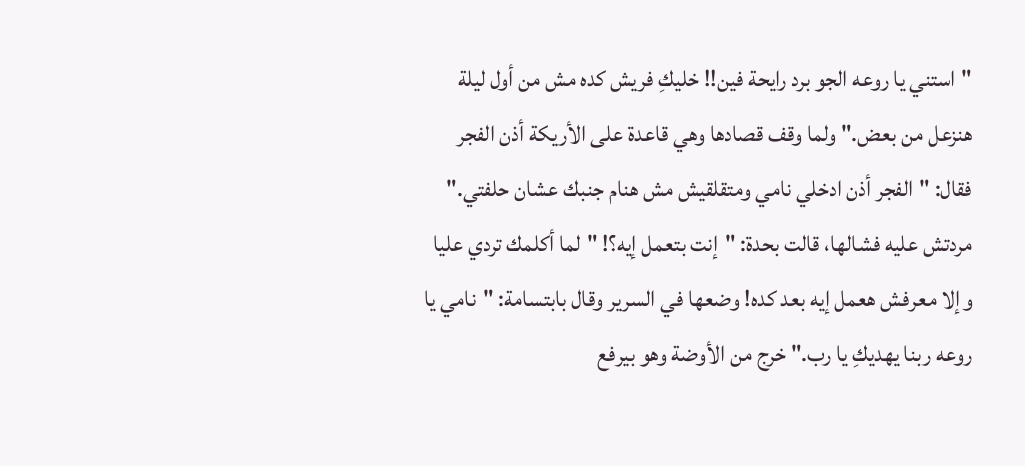"استني يا روعه الجو برد رايحة فين!! خليكِ فريش كده مش من أول ليلة هنزعل من بعض." ولما وقف قصادها وهي قاعدة على الأريكة أذن الفجر فقال: "الفجر أذن ادخلي نامي ومتقلقيش مش هنام جنبك عشان حلفتي." مردتش عليه فشالها، قالت بحدة: "إنت بتعمل إيه؟! "لما أكلمك تردي عليا وإلا معرفش هعمل إيه بعد كده! وضعها في السرير وقال بابتسامة: "نامي يا روعه ربنا يهديكِ يا رب." خرج من الأوضة وهو بيرفع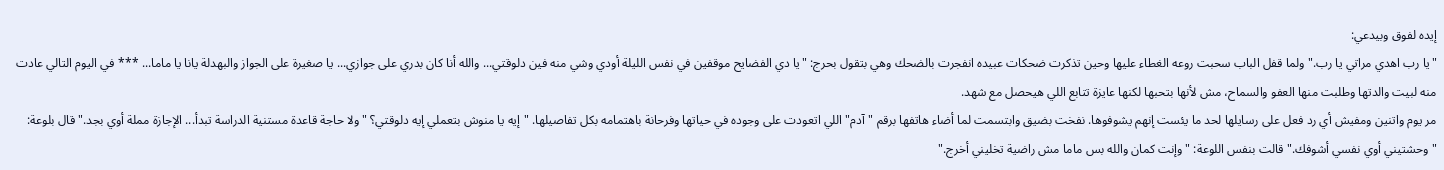إيده لفوق وبيدعي:
"يا رب اهدي مراتي يا رب." ولما قفل الباب سحبت روعه الغطاء عليها وحين تذكرت ضحكات عبيده انفجرت بالضحك وهي بتقول بحرج: "يا دي الفضايح موقفين في نفس الليلة أودي وشي منه فين دلوقتي... والله أنا كان بدري على جوازي... يا صغيرة على الجواز والبهدلة يانا يا ماما... *** في اليوم التالي عادت منه لبيت والدتها وطلبت منها العفو والسماح، مش لأنها بتحبها لكنها عايزة تتابع اللي هيحصل مع شهد.
مر يوم واتنين ومفيش أي رد فعل على رسايلها لحد ما يئست إنهم يشوفوها. نفخت بضيق وابتسمت لما أضاء هاتفها برقم "آدم" اللي اتعودت على وجوده في حياتها وفرحانة باهتمامه بكل تفاصيلها. "إيه يا منوش بتعملي إيه دلوقتي؟ "ولا حاجة قاعدة مستنية الدراسة تبدأ... الإجازة مملة أوي بجد." قال بلوعة: "وحشتيني أوي نفسي أشوفك." قالت بنفس اللوعة: "وإنت كمان والله بس ماما مش راضية تخليني أخرج."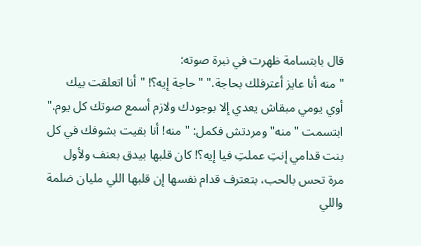قال بابتسامة ظهرت في نبرة صوته:
"منه أنا عايز أعترفلك بحاجة." "حاجة إيه؟! "أنا اتعلقت بيك أوي يومي مبقاش يعدي إلا بوجودك ولازم أسمع صوتك كل يوم." ابتسمت "منه" ومردتش فكمل: "منه! أنا بقيت بشوفك في كل بنت قدامي إنتِ عملتِ فيا إيه؟! كان قلبها بيدق بعنف ولأول مرة تحس بالحب، بتعترف قدام نفسها إن قلبها اللي مليان ضلمة واللي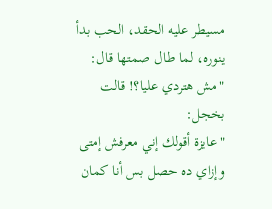مسيطر عليه الحقد، الحب بدأ ينوره، لما طال صمتها قال: "مش هتردي عليا؟! قالت بخجل:
"عايزة أقولك إني معرفش إمتى وإزاي ده حصل بس أنا كمان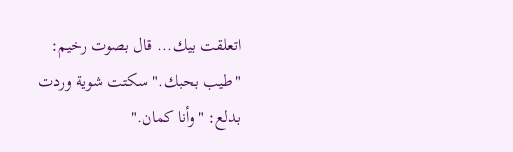اتعلقت بيك... قال بصوت رخيم: "طيب بحبك." سكتت شوية وردت بدلع: "وأنا كمان."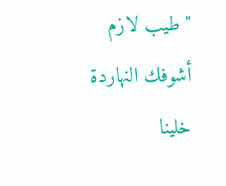"طيب لازم أشوفك النهاردة خلينا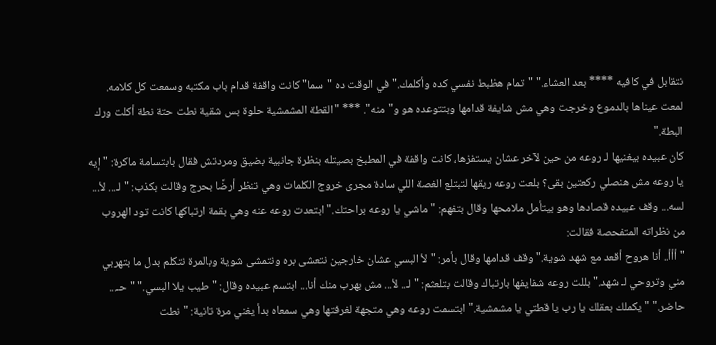نتقابل في كافيه **** بعد العشاء." "تمام هظبط نفسي كده وأكلمك." في الوقت ده "سما" كانت واقفة قدام باب مكتبه وسمعت كل كلامه. لمعت عيناها بالدموع وخرجت وهي مش شايفة قدامها وبتتوعده هو و"منه". *** "القطة المشمشية حلوة بس شقية نطت حتة نطة أكلت ورك البطة."
كان عبيده بيغنيها لـ روعه من حين لآخر عشان يستفزها، كانت واقفة في المطبخ بصيتله بنظرة جانبية بضيق ومردتش فقال بابتسامة ماكرة: "إيه يا روعه مش هنصلي ركعتين بقى؟ بلعت روعه ريقها لتبتلع الغصة اللي سادة مجرى خروج الكلمات وهي تنظر أرضًا بحرج وقالت بكذب: "لـ... لأ... لسه... وقف عبيده قصادها وهو بيتأمل ملامحها وقال بتفهم: "ماشي يا روعه براحتك." ابتعدت روعه عنه وهي بقمة ارتباكها كانت تود الهروب من نظراته المتفحصة فقالت:
"أأأ.. أنا هروح أقعد مع شهد شوية." وقف قدامها وقال بأمر: "لأ البسي عشان خارجين نتعشى بره ونتمشى شوية وبالمرة نتكلم بدل ما بتهربي مني وتروحي لـ شهد." بللت روعه شفايفها بارتباك وقالت بتلعثم: "لـ.. لأ... مش بهرب منك أنا... ابتسم عبيده وقال: "طيب يلا البسي." "حـ... حاضر." "يكملك بعقلك يا رب يا قطتي يا مشمشية." ابتسمت روعه وهي متجهة لغرفتها وهي سمعاه بدأ يغني مرة تانية: "نطت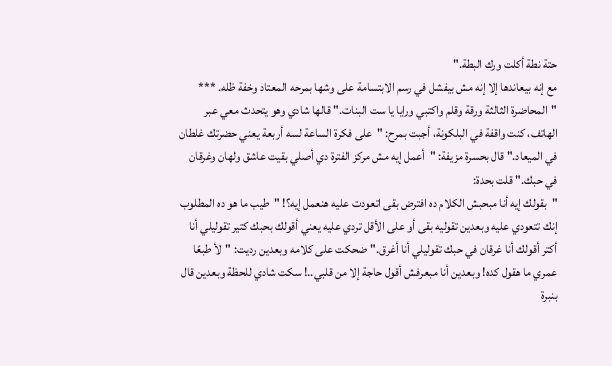حتة نطة أكلت ورك البطة."
مع إنه بيعاندها إلا إنه مش بيفشل في رسم الابتسامة على وشها بمرحه المعتاد وخفة ظله. *** "المحاضرة الثالثة ورقة وقلم واكتبي ورايا يا ست البنات." قالها شادي وهو يتحدث معي عبر الهاتف، كنت واقفة في البلكونة، أجبت بمرح: "على فكرة الساعة لسه أربعة يعني حضرتك غلطان في الميعاد." قال بحسرة مزيفة: "أعمل إيه مش مركز الفترة دي أصلي بقيت عاشق ولهان وغرقان في حبك." قلت بحدة:
"بقولك إيه أنا مبحبش الكلام ده افترض بقى اتعودت عليه هنعمل إيه؟! "طيب ما هو ده المطلوب إنك تتعودي عليه وبعدين تقوليه بقى أو على الأقل تردي عليه يعني أقولك بحبك كتير تقوليلي أنا أكتر أقولك أنا غرقان في حبك تقوليلي أنا أغرق." ضحكت على كلامه وبعدين رديت: "لأ طبعًا عمري ما هقول كده! وبعدين أنا مبعرفش أقول حاجة إلا من قلبي..! سكت شادي للحظة وبعدين قال بنبرة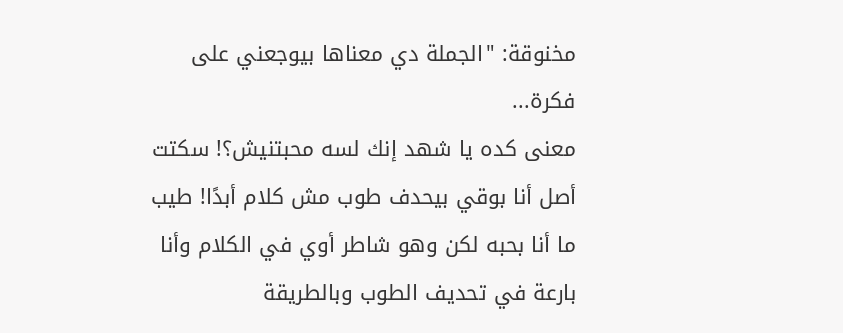مخنوقة: "الجملة دي معناها بيوجعني على فكرة...
معنى كده يا شهد إنك لسه محبتنيش؟! سكتت أصل أنا بوقي بيحدف طوب مش كلام أبدًا! طيب ما أنا بحبه لكن وهو شاطر أوي في الكلام وأنا بارعة في تحديف الطوب وبالطريقة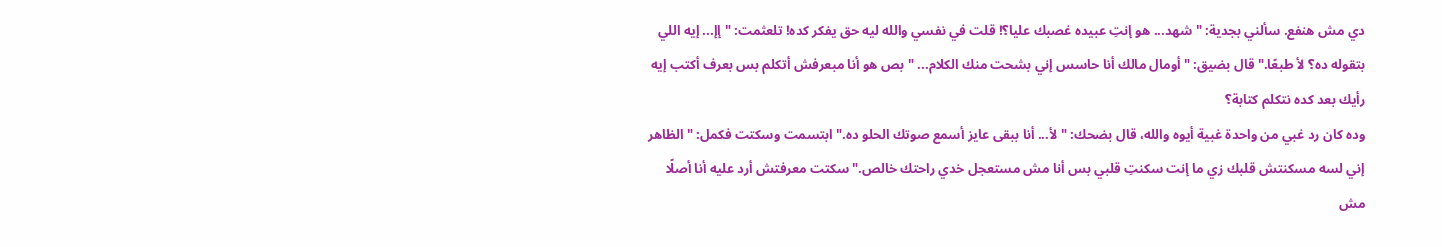دي مش هنفع. سألني بجدية: "شهد... هو إنتِ عبيده غصبك عليا؟! قلت في نفسي والله ليه حق يفكر كده! تلعثمت: "إإ... إيه اللي بتقوله ده؟ لأ طبعًا." قال بضيق: "أومال مالك أنا حاسس إني بشحت منك الكلام... "بص هو أنا مبعرفش أتكلم بس بعرف أكتب إيه رأيك بعد كده نتكلم كتابة؟
وده كان رد غبي من واحدة غبية أيوه والله، قال بضحك: "لأ... أنا ببقى عايز أسمع صوتك الحلو ده." ابتسمت وسكتت فكمل: "الظاهر إني لسه مسكنتش قلبك زي ما إنت سكنتِ قلبي بس أنا مش مستعجل خدي راحتك خالص." سكتت معرفتش أرد عليه أنا أصلًا مش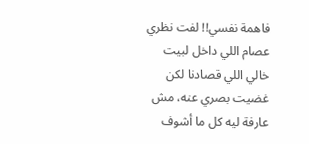فاهمة نفسي!! لفت نظري عصام اللي داخل لبيت خالي اللي قصادنا لكن غضيت بصري عنه، مش عارفة ليه كل ما أشوف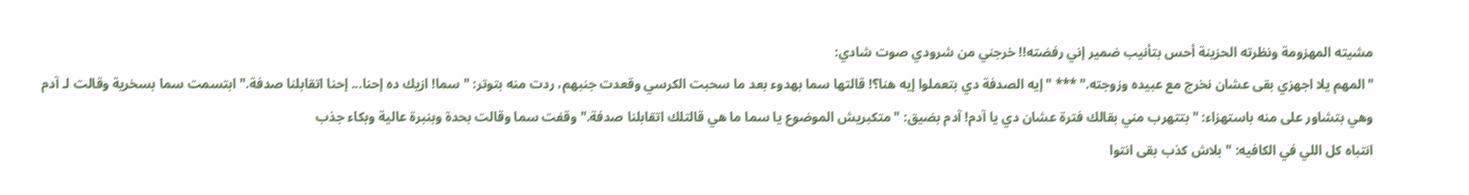مشيته المهزومة ونظرته الحزينة أحس بتأنيب ضمير إني رفضته!! خرجني من شرودي صوت شادي:
"المهم يلا اجهزي بقى عشان نخرج مع عبيده وزوجته." *** "إيه الصدفة دي بتعملوا إيه هنا؟! قالتها سما بهدوء بعد ما سحبت الكرسي وقعدت جنبهم، ردت منه بتوتر: "سما! ازيك ده إحنا... إحنا اتقابلنا صدفة." ابتسمت سما بسخرية وقالت لـ آدم وهي بتشاور على منه باستهزاء: "بتتهرب مني بقالك فترة عشان دي يا آدم! آدم بضيق: "متكبريش الموضوع يا سما ما هي قالتلك اتقابلنا صدفة." وقفت سما وقالت بحدة وبنبرة عالية وبكاء جذب
انتباه كل اللي في الكافيه: "بلاش كذب بقى انتوا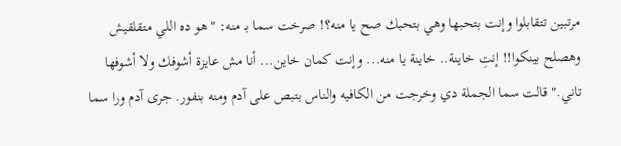مرتبين تتقابلوا وإنت بتحبها وهي بتحبك صح يا منه؟! صرخت سما بـ منه: "هو ده اللي متقلقيش وهصلح بينكوا!! إنتِ خاينة.. خاينة يا منه... وإنت كمان خاين... أنا مش عايزة أشوفك ولا أشوفها تاني." قالت سما الجملة دي وخرجت من الكافيه والناس بتبص على آدم ومنه بنفور. جرى آدم ورا سما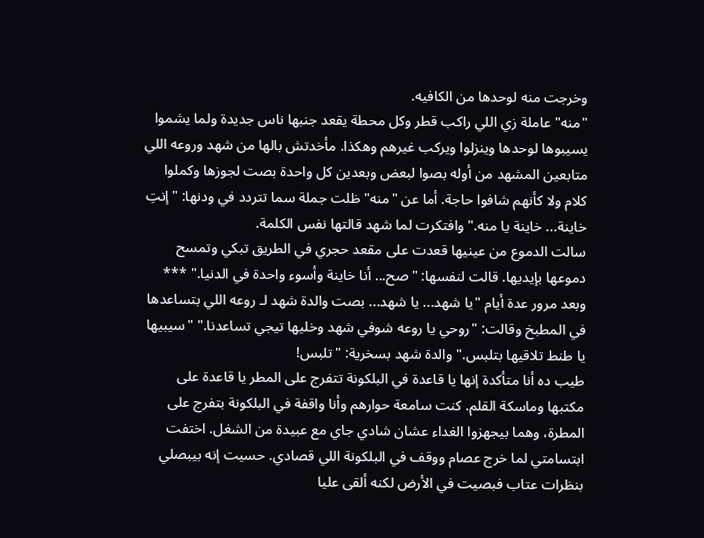وخرجت منه لوحدها من الكافيه.
"منه" عاملة زي اللي راكب قطر وكل محطة يقعد جنبها ناس جديدة ولما يشموا يسيبوها لوحدها وينزلوا ويركب غيرهم وهكذا. مأخدتش بالها من شهد وروعه اللي متابعين المشهد من أوله بصوا لبعض وبعدين كل واحدة بصت لجوزها وكملوا كلام ولا كأنهم شافوا حاجة. أما عن "منه" ظلت جملة سما تتردد في ودنها: "إنتِ خاينة... خاينة يا منه." وافتكرت لما شهد قالتها نفس الكلمة.
سالت الدموع من عينيها قعدت على مقعد حجري في الطريق تبكي وتمسح دموعها بإيديها. قالت لنفسها: "صح... أنا خاينة وأسوء واحدة في الدنيا." *** وبعد مرور عدة أيام "يا شهد... يا شهد... بصت والدة شهد لـ روعه اللي بتساعدها في المطبخ وقالت: "روحي يا روعه شوفي شهد وخليها تيجي تساعدنا." "سيبيها يا طنط تلاقيها بتلبس." والدة شهد بسخرية: "تلبس!
طيب ده أنا متأكدة إنها يا قاعدة في البلكونة تتفرج على المطر يا قاعدة على مكتبها وماسكة القلم. كنت سامعة حوارهم وأنا واقفة في البلكونة بتفرج على المطرة، وهما بيجهزوا الغداء عشان شادي جاي مع عبيدة من الشغل. اختفت ابتسامتي لما خرج عصام ووقف في البلكونة اللي قصادي. حسيت إنه بيبصلي بنظرات عتاب فبصيت في الأرض لكنه ألقى عليا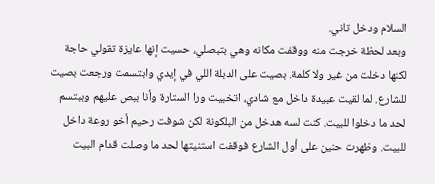السلام ودخل تاني.
وبعد لحظة خرجت منه ووقفت مكانه وهي بتبصلي، حسيت إنها عايزة تقولي حاجة لكنها دخلت من غير ولا كلمة. بصيت على الدبلة اللي في إيدي وابتسمت ورجعت بصيت للشارع. لما لقيت عبيدة داخل مع شادي، اتخبيت ورا الستارة وأنا ببص عليهم وببتسم لحد ما دخلوا للبيت. كنت لسه هدخل من البلكونة لكن شوفت رحيم أخو روعة داخل للبيت. وظهرت حنين على أول الشارع فوقفت استنيتها لحد ما وصلت قدام البيت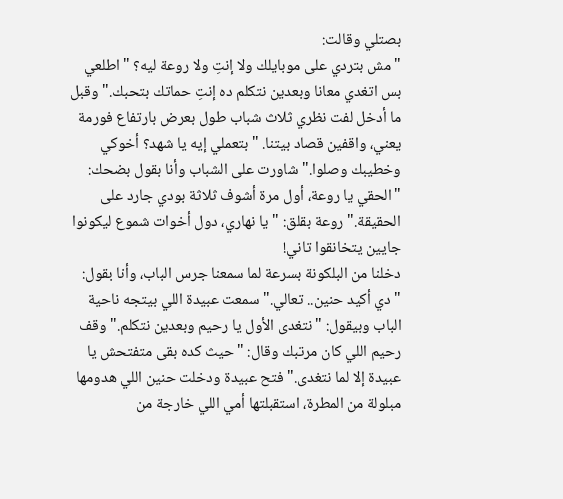بصتلي وقالت:
"مش بتردي على موبايلك ولا إنتِ ولا روعة ليه؟ "اطلعي بس اتغدي معانا وبعدين نتكلم ده إنتِ حماتك بتحبك." وقبل ما أدخل لفت نظري ثلاث شباب طول بعرض بارتفاع فورمة يعني، واقفين قصاد بيتنا. "بتعملي إيه يا شهد؟ أخوكي وخطيبك وصلوا." شاورت على الشباب وأنا بقول بضحك: "الحقي يا روعة، أول مرة أشوف ثلاثة بودي جارد على الحقيقة." روعة بقلق: "يا نهاري، دول أخوات شموع ليكونوا جايين يتخانقوا تاني!
دخلنا من البلكونة بسرعة لما سمعنا جرس الباب، وأنا بقول: "دي أكيد حنين.. تعالي." سمعت عبيدة اللي بيتجه ناحية الباب وبيقول: "نتغدى الأول يا رحيم وبعدين نتكلم." وقف رحيم اللي كان مرتبك وقال: "حيث كده بقى متفتحش يا عبيدة إلا لما نتغدى." فتح عبيدة ودخلت حنين اللي هدومها مبلولة من المطرة، استقبلتها أمي اللي خارجة من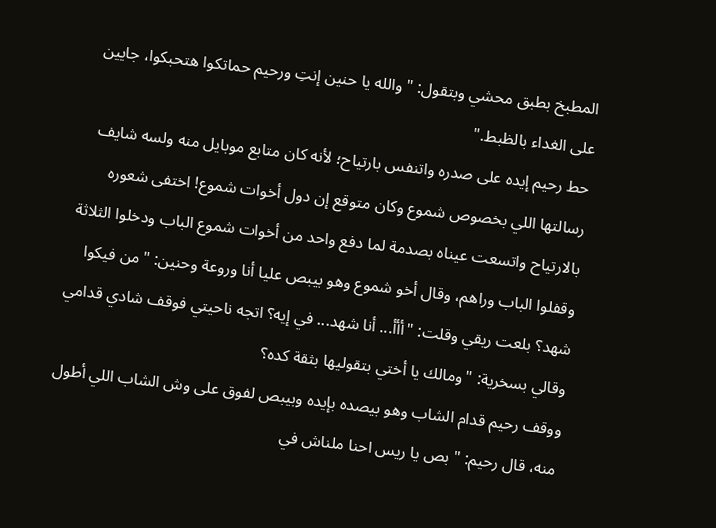المطبخ بطبق محشي وبتقول: "والله يا حنين إنتِ ورحيم حماتكوا هتحبكوا، جايين على الغداء بالظبط."
حط رحيم إيده على صدره واتنفس بارتياح؛ لأنه كان متابع موبايل منه ولسه شايف رسالتها اللي بخصوص شموع وكان متوقع إن دول أخوات شموع! اختفى شعوره بالارتياح واتسعت عيناه بصدمة لما دفع واحد من أخوات شموع الباب ودخلوا الثلاثة وقفلوا الباب وراهم، وقال أخو شموع وهو بيبص عليا أنا وروعة وحنين: "من فيكوا شهد؟ بلعت ريقي وقلت: "أأأ... أنا شهد... في إيه؟ اتجه ناحيتي فوقف شادي قدامي وقالي بسخرية: "ومالك يا أختي بتقوليها بثقة كده؟
ووقف رحيم قدام الشاب وهو بيصده بإيده وبيبص لفوق على وش الشاب اللي أطول منه، قال رحيم: "بص يا ريس احنا ملناش في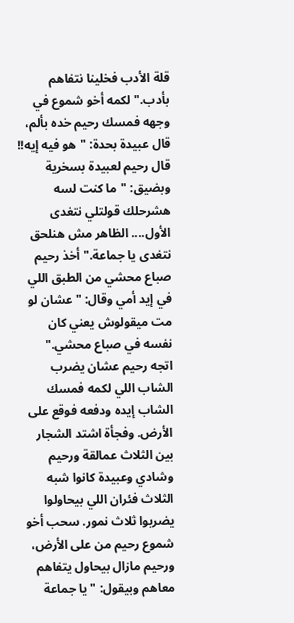قلة الأدب فخلينا نتفاهم بأدب." لكمه أخو شموع في وجهه فمسك رحيم خده بألم، قال عبيدة بحدة: "هو فيه إيه!! قال رحيم لعبيدة بسخرية وبضيق: "ما كنت لسه هشرحلك قولتلي نتغدى الأول.... الظاهر مش هنلحق نتغدى يا جماعة." أخذ رحيم صباع محشي من الطبق اللي في إيد أمي وقال: "عشان لو مت ميقولوش يعني كان نفسه في صباع محشي."
اتجه رحيم عشان يضرب الشاب اللي لكمه فمسك الشاب إيده ودفعه فوقع على الأرض. وفجأة اشتد الشجار بين الثلاث عمالقة ورحيم وشادي وعبيدة كانوا شبه الثلاث فئران اللي بيحاولوا يضربوا ثلاث نمور. سحب أخو شموع رحيم من على الأرض، ورحيم مازال بيحاول يتفاهم معاهم وبيقول: "يا جماعة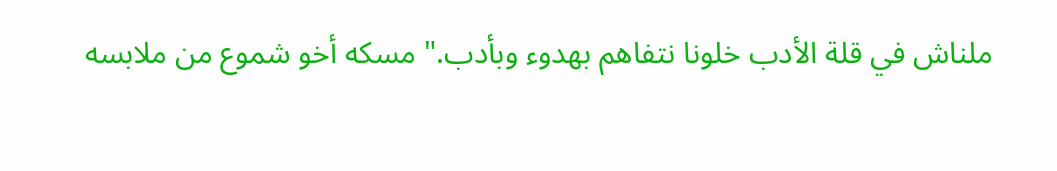ملناش في قلة الأدب خلونا نتفاهم بهدوء وبأدب." مسكه أخو شموع من ملابسه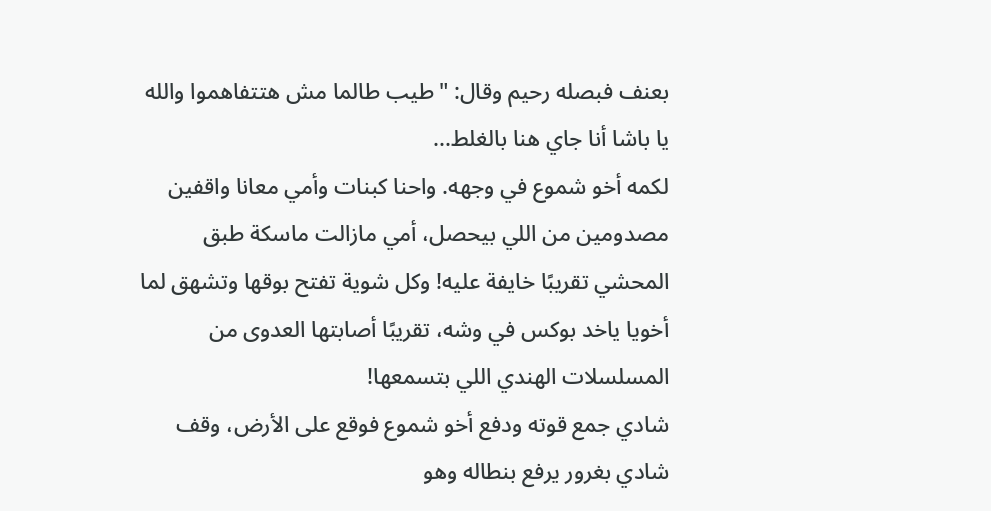بعنف فبصله رحيم وقال: "طيب طالما مش هتتفاهموا والله يا باشا أنا جاي هنا بالغلط...
لكمه أخو شموع في وجهه. واحنا كبنات وأمي معانا واقفين مصدومين من اللي بيحصل، أمي مازالت ماسكة طبق المحشي تقريبًا خايفة عليه! وكل شوية تفتح بوقها وتشهق لما أخويا ياخد بوكس في وشه، تقريبًا أصابتها العدوى من المسلسلات الهندي اللي بتسمعها!
شادي جمع قوته ودفع أخو شموع فوقع على الأرض، وقف شادي بغرور يرفع بنطاله وهو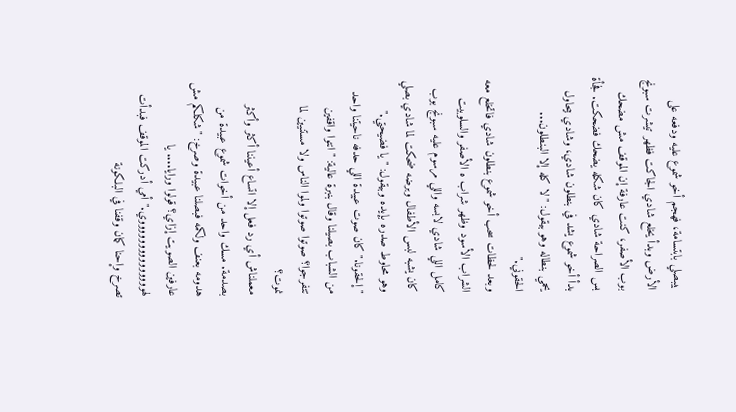بيبصلي بابتسامة، فهجم أخو شموع عليه ودفعه على الأرض وبدأ يخلع شادي الجاكت فظهر تيشرت سبونج بوب الأصفر، كنت عارفة إن الموقف مش مضحك بس الصراحة شادي كان شكله يضحك فضحكت. فجأة بدأ أخو شموع يشد في بنطلون شادي، وشادي بيحاول يحمي بنطاله وهو بيقول: "لا كله إلا البنطلون... الحقوني."
وبعد لحظات سحب أخو شموع بنطلون شادي فاتخلع معه الشراب الأسود وظهر شراب ه الأصفر والسلوبيت كامل اللي شادي لابسه واللي مرسوم عليه سبونج بوب كان يشبه لبس الأطفال وبرضه ضحكت لما شادي بصلي وهو محاوط صدره بإيده وبيقول: "يا فضيحتي." "إلحقونا." كان صوت عبيدة اللي حدفه ناحيتنا واحد من الشباب بصيلنا وقال بنبرة عالية: "انتوا واقفين تتفرجوا؟ صوتوا صوتوا ولموا الناس ولا مستنيين لما نموت؟
معملناش أي رد فعل إلا اتساع أعيننا أكثر وأكثر بصدمة. مسك واحد من أخوات شموع عبيدة من هدومه بعنف ولكمه فبصلنا عبيدة وصرخ: "شكلكم مش عارفين الصويت إزاي؟ قولوا ورايا.... يا لهوووووووووووووووي." أمي أدركت الموقف فبدأت تصرخ وإحنا كمان وقفنا في البلكونة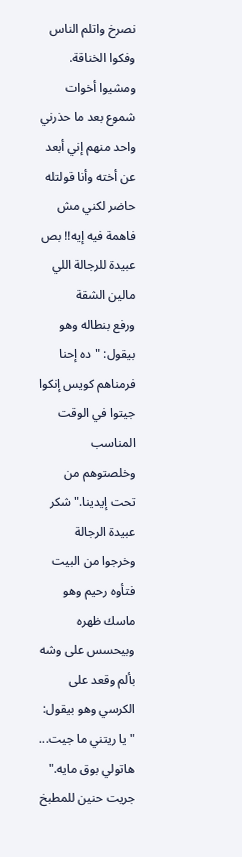نصرخ واتلم الناس وفكوا الخناقة. ومشيوا أخوات شموع بعد ما حذرني واحد منهم إني أبعد عن أخته وأنا قولتله حاضر لكني مش فاهمة فيه إيه!! بص عبيدة للرجالة اللي مالين الشقة
ورفع بنطاله وهو بيقول: "ده إحنا فرمناهم كويس إنكوا جيتوا في الوقت المناسب وخلصتوهم من تحت إيدينا." شكر عبيدة الرجالة وخرجوا من البيت فتأوه رحيم وهو ماسك ظهره وبيحسس على وشه بألم وقعد على الكرسي وهو بيقول: "يا ريتني ما جيت... هاتولي بوق مايه." جريت حنين للمطبخ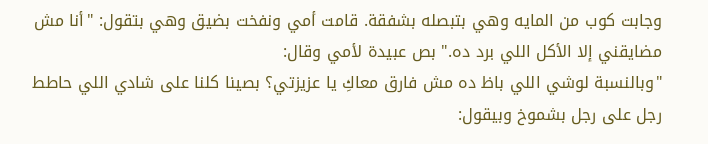وجابت كوب من المايه وهي بتبصله بشفقة. قامت أمي ونفخت بضيق وهي بتقول: "أنا مش مضايقني إلا الأكل اللي برد ده." بص عبيدة لأمي وقال:
"وبالنسبة لوشي اللي باظ ده مش فارق معاكِ يا عزيزتي؟ بصينا كلنا على شادي اللي حاطط رجل على رجل بشموخ وبيقول: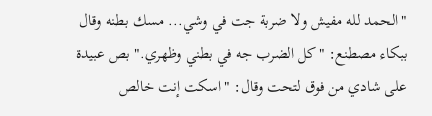"الحمد لله مفيش ولا ضربة جت في وشي... مسك بطنه وقال ببكاء مصطنع: "كل الضرب جه في بطني وظهري." بص عبيدة على شادي من فوق لتحت وقال: "اسكت إنت خالص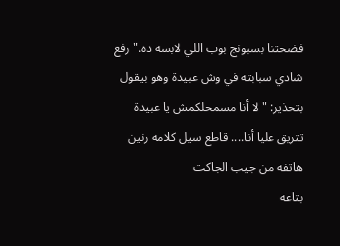فضحتنا بسبونج بوب اللي لابسه ده." رفع شادي سبابته في وش عبيدة وهو بيقول بتحذير: "لا أنا مسمحلكمش يا عبيدة تتريق عليا أنا.... قاطع سيل كلامه رنين هاتفه من جيب الجاكت
بتاعه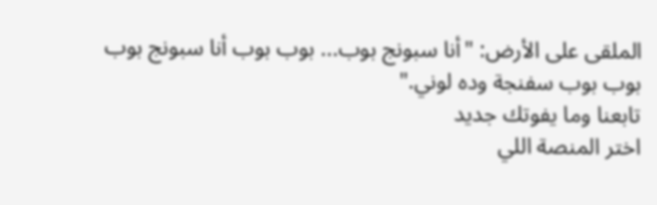الملقى على الأرض: "أنا سبونج بوب... بوب بوب أنا سبونج بوب بوب بوب سفنجة وده لوني."
تابعنا وما يفوتك جديد
اختر المنصة اللي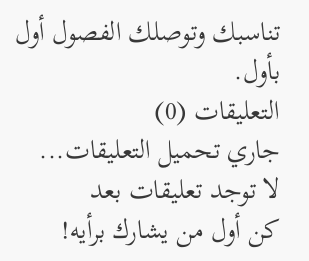تناسبك وتوصلك الفصول أول بأول.
التعليقات (0)
جاري تحميل التعليقات...
لا توجد تعليقات بعد
كن أول من يشارك برأيه!